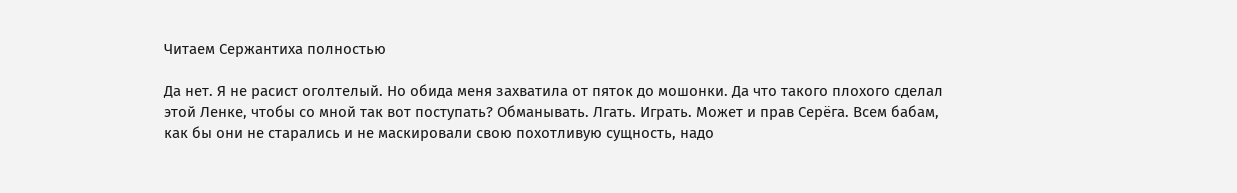Читаем Сержантиха полностью

Да нет. Я не расист оголтелый. Но обида меня захватила от пяток до мошонки. Да что такого плохого сделал этой Ленке, чтобы со мной так вот поступать? Обманывать. Лгать. Играть. Может и прав Серёга. Всем бабам, как бы они не старались и не маскировали свою похотливую сущность, надо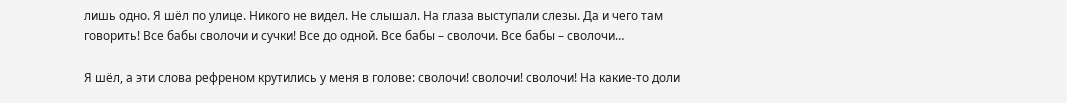лишь одно. Я шёл по улице. Никого не видел. Не слышал. На глаза выступали слезы. Да и чего там говорить! Все бабы сволочи и сучки! Все до одной. Все бабы – сволочи. Все бабы – сволочи…

Я шёл, а эти слова рефреном крутились у меня в голове: сволочи! сволочи! сволочи! На какие-то доли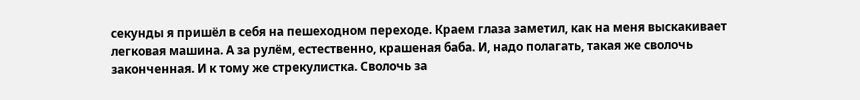секунды я пришёл в себя на пешеходном переходе. Краем глаза заметил, как на меня выскакивает легковая машина. А за рулём, естественно, крашеная баба. И, надо полагать, такая же сволочь законченная. И к тому же стрекулистка. Сволочь за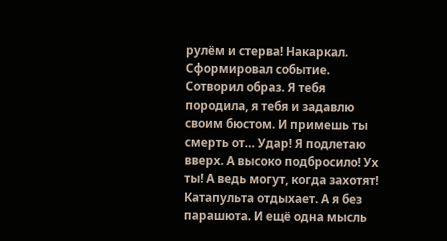рулём и стерва! Накаркал. Сформировал событие. Сотворил образ. Я тебя породила, я тебя и задавлю своим бюстом. И примешь ты смерть от… Удар! Я подлетаю вверх. А высоко подбросило! Ух ты! А ведь могут, когда захотят! Катапульта отдыхает. А я без парашюта. И ещё одна мысль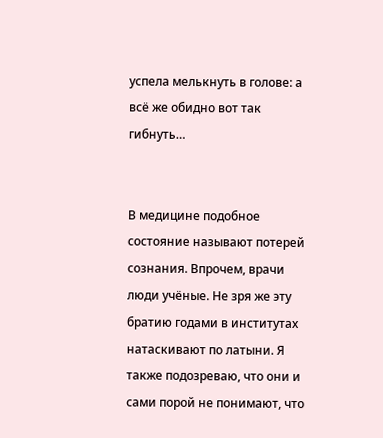успела мелькнуть в голове: а всё же обидно вот так гибнуть…


В медицине подобное состояние называют потерей сознания. Впрочем, врачи люди учёные. Не зря же эту братию годами в институтах натаскивают по латыни. Я также подозреваю, что они и сами порой не понимают, что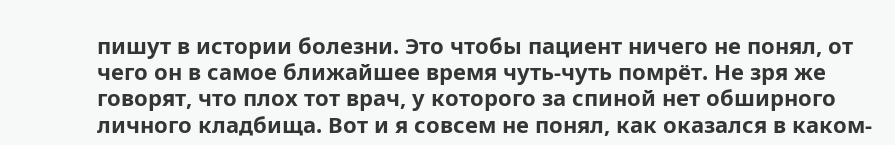пишут в истории болезни. Это чтобы пациент ничего не понял, от чего он в самое ближайшее время чуть-чуть помрёт. Не зря же говорят, что плох тот врач, у которого за спиной нет обширного личного кладбища. Вот и я совсем не понял, как оказался в каком-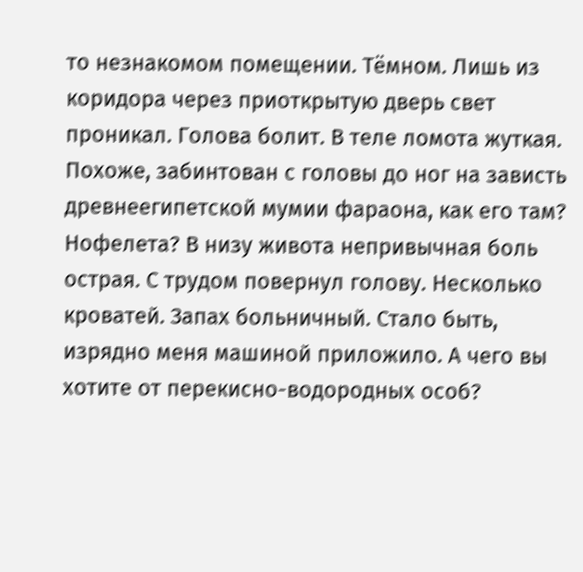то незнакомом помещении. Тёмном. Лишь из коридора через приоткрытую дверь свет проникал. Голова болит. В теле ломота жуткая. Похоже, забинтован с головы до ног на зависть древнеегипетской мумии фараона, как его там? Нофелета? В низу живота непривычная боль острая. С трудом повернул голову. Несколько кроватей. Запах больничный. Стало быть, изрядно меня машиной приложило. А чего вы хотите от перекисно-водородных особ?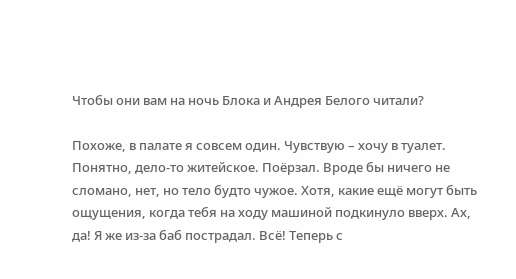Чтобы они вам на ночь Блока и Андрея Белого читали?

Похоже, в палате я совсем один. Чувствую – хочу в туалет. Понятно, дело-то житейское. Поёрзал. Вроде бы ничего не сломано, нет, но тело будто чужое. Хотя, какие ещё могут быть ощущения, когда тебя на ходу машиной подкинуло вверх. Ах, да! Я же из-за баб пострадал. Всё! Теперь с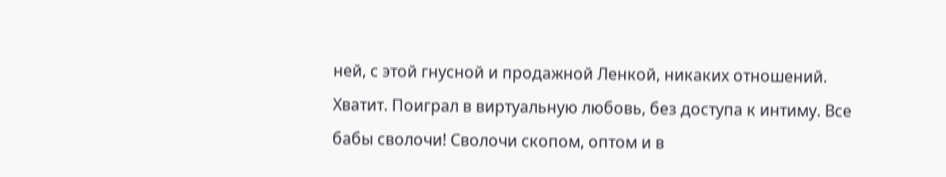ней, с этой гнусной и продажной Ленкой, никаких отношений. Хватит. Поиграл в виртуальную любовь, без доступа к интиму. Все бабы сволочи! Сволочи скопом, оптом и в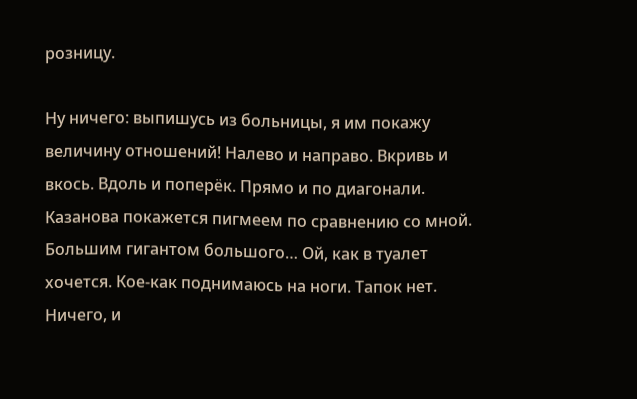розницу.

Ну ничего: выпишусь из больницы, я им покажу величину отношений! Налево и направо. Вкривь и вкось. Вдоль и поперёк. Прямо и по диагонали. Казанова покажется пигмеем по сравнению со мной. Большим гигантом большого… Ой, как в туалет хочется. Кое-как поднимаюсь на ноги. Тапок нет. Ничего, и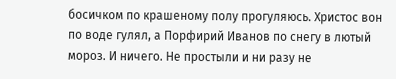босичком по крашеному полу прогуляюсь. Христос вон по воде гулял, а Порфирий Иванов по снегу в лютый мороз. И ничего. Не простыли и ни разу не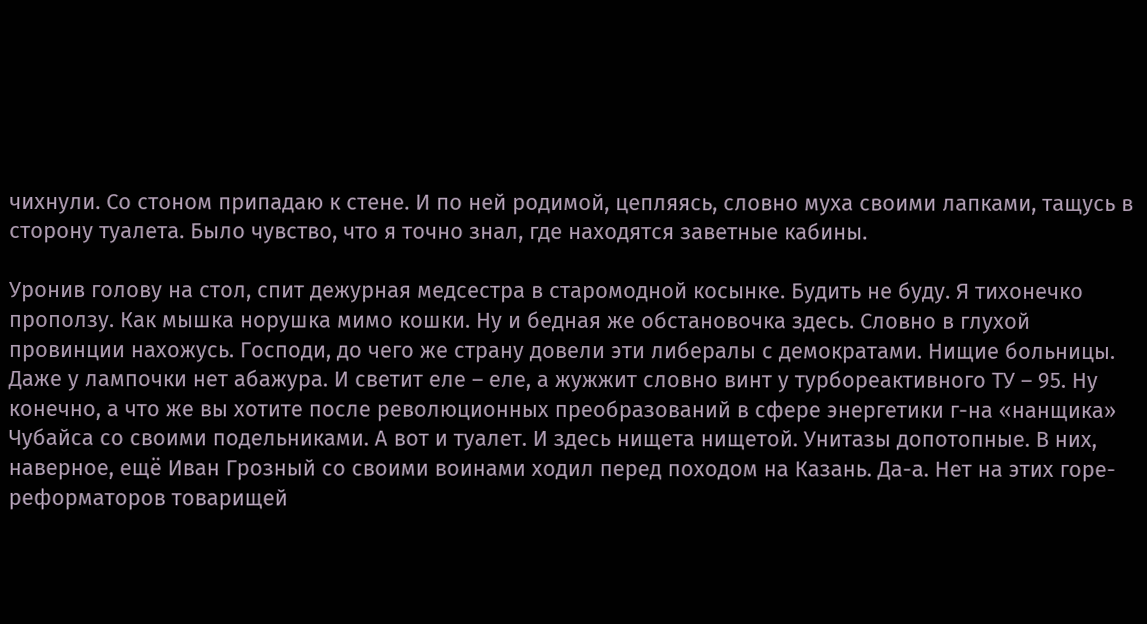чихнули. Со стоном припадаю к стене. И по ней родимой, цепляясь, словно муха своими лапками, тащусь в сторону туалета. Было чувство, что я точно знал, где находятся заветные кабины.

Уронив голову на стол, спит дежурная медсестра в старомодной косынке. Будить не буду. Я тихонечко проползу. Как мышка норушка мимо кошки. Ну и бедная же обстановочка здесь. Словно в глухой провинции нахожусь. Господи, до чего же страну довели эти либералы с демократами. Нищие больницы. Даже у лампочки нет абажура. И светит еле – еле, а жужжит словно винт у турбореактивного ТУ – 95. Ну конечно, а что же вы хотите после революционных преобразований в сфере энергетики г-на «нанщика» Чубайса со своими подельниками. А вот и туалет. И здесь нищета нищетой. Унитазы допотопные. В них, наверное, ещё Иван Грозный со своими воинами ходил перед походом на Казань. Да-а. Нет на этих горе-реформаторов товарищей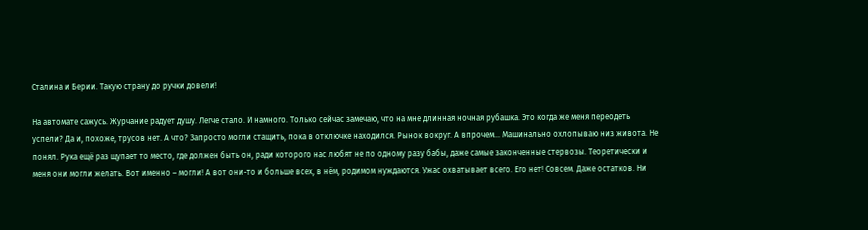Сталина и Берии. Такую страну до ручки довели!

На автомате сажусь. Журчание радует душу. Легче стало. И намного. Только сейчас замечаю, что на мне длинная ночная рубашка. Это когда же меня переодеть успели? Да и, похоже, трусов нет. А что? Запросто могли стащить, пока в отключке находился. Рынок вокруг. А впрочем… Машинально охлопываю низ живота. Не понял. Рука ещё раз щупает то место, где должен быть он, ради которого нас любят не по одному разу бабы, даже самые законченные стервозы. Теоретически и меня они могли желать. Вот именно – могли! А вот они-то и больше всех, в нём, родимом нуждаются. Ужас охватывает всего. Его нет! Совсем. Даже остатков. Ни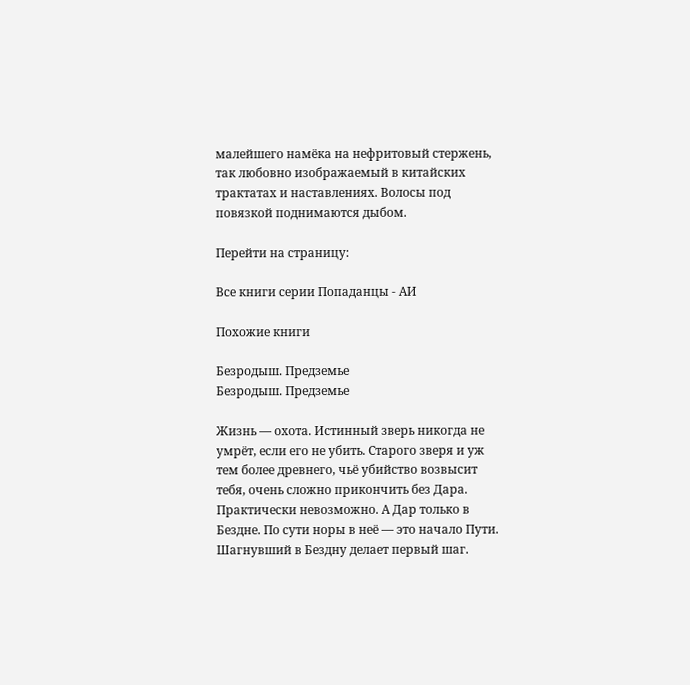малейшего намёка на нефритовый стержень, так любовно изображаемый в китайских трактатах и наставлениях. Волосы под повязкой поднимаются дыбом.

Перейти на страницу:

Все книги серии Попаданцы - АИ

Похожие книги

Безродыш. Предземье
Безродыш. Предземье

Жизнь — охота. Истинный зверь никогда не умрёт, если его не убить. Старого зверя и уж тем более древнего, чьё убийство возвысит тебя, очень сложно прикончить без Дара. Практически невозможно. А Дар только в Бездне. По сути норы в неё — это начало Пути. Шагнувший в Бездну делает первый шаг.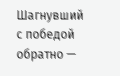Шагнувший с победой обратно —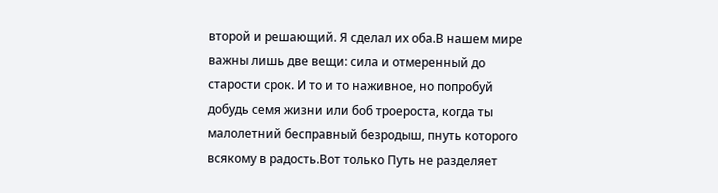второй и решающий. Я сделал их оба.В нашем мире важны лишь две вещи: сила и отмеренный до старости срок. И то и то наживное, но попробуй добудь семя жизни или боб троероста, когда ты малолетний бесправный безродыш, пнуть которого всякому в радость.Вот только Путь не разделяет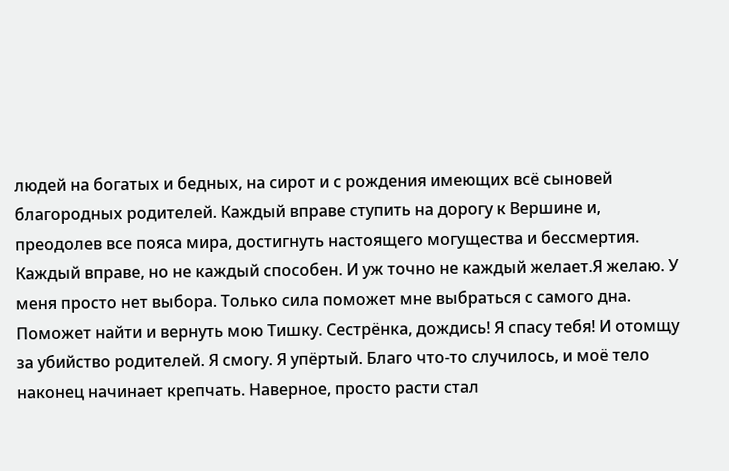людей на богатых и бедных, на сирот и с рождения имеющих всё сыновей благородных родителей. Каждый вправе ступить на дорогу к Вершине и, преодолев все пояса мира, достигнуть настоящего могущества и бессмертия. Каждый вправе, но не каждый способен. И уж точно не каждый желает.Я желаю. У меня просто нет выбора. Только сила поможет мне выбраться с самого дна. Поможет найти и вернуть мою Тишку. Сестрёнка, дождись! Я спасу тебя! И отомщу за убийство родителей. Я смогу. Я упёртый. Благо что-то случилось, и моё тело наконец начинает крепчать. Наверное, просто расти стал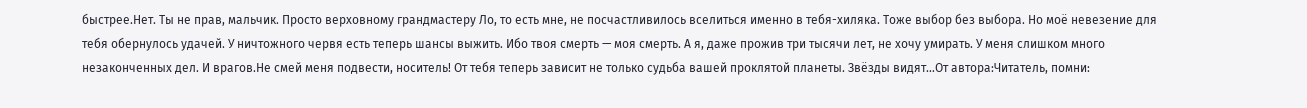быстрее.Нет. Ты не прав, мальчик. Просто верховному грандмастеру Ло, то есть мне, не посчастливилось вселиться именно в тебя-хиляка. Тоже выбор без выбора. Но моё невезение для тебя обернулось удачей. У ничтожного червя есть теперь шансы выжить. Ибо твоя смерть — моя смерть. А я, даже прожив три тысячи лет, не хочу умирать. У меня слишком много незаконченных дел. И врагов.Не смей меня подвести, носитель! От тебя теперь зависит не только судьба вашей проклятой планеты. Звёзды видят…От автора:Читатель, помни: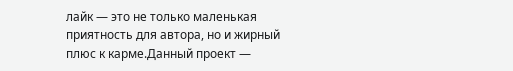лайк — это не только маленькая приятность для автора, но и жирный плюс к карме.Данный проект —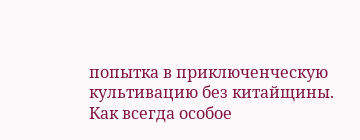попытка в приключенческую культивацию без китайщины. Как всегда особое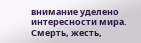внимание уделено интересности мира. Смерть, жесть,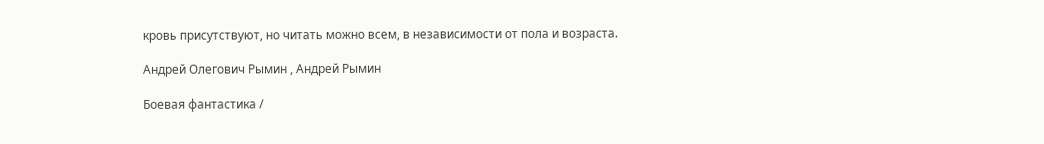кровь присутствуют, но читать можно всем, в независимости от пола и возраста.

Андрей Олегович Рымин , Андрей Рымин

Боевая фантастика /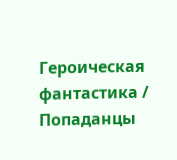Героическая фантастика / Попаданцы